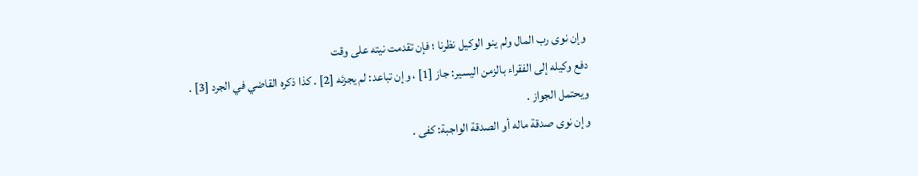وإن نوى رب المال ولم ينو الوكيل نظرنا ؛ فإن تقدمت نيته على وقت
دفع وكيله إلى الفقراء بالزمن اليسير: جاز [1] ، وإن تباعد: لم يجزئه [2] . كذا ذكره القاضي في الجرد [3] .
ويحتمل الجواز .
وإن نوى صدقة ماله أو الصدقة الواجبة: كفى .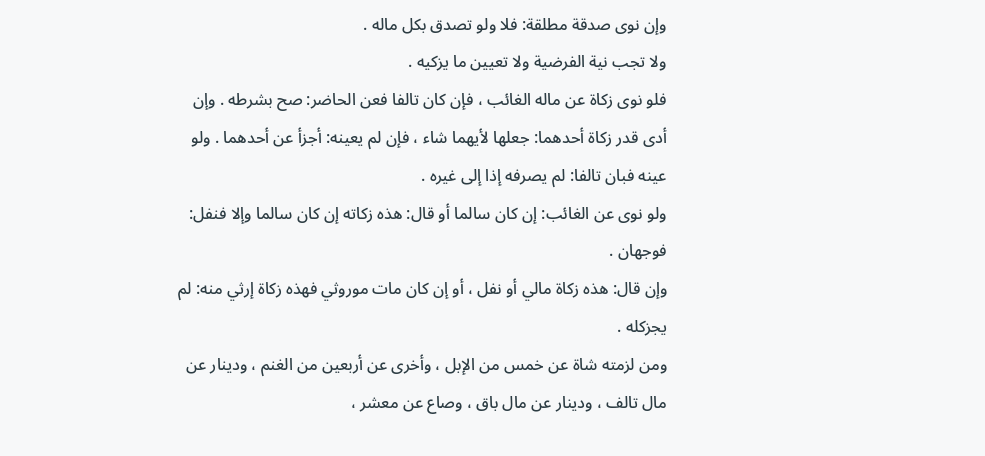وإن نوى صدقة مطلقة: فلا ولو تصدق بكل ماله .
ولا تجب نية الفرضية ولا تعيين ما يزكيه .
فلو نوى زكاة عن ماله الغائب ، فإن كان تالفا فعن الحاضر: صح بشرطه . وإن أدى قدر زكاة أحدهما: جعلها لأيهما شاء ، فإن لم يعينه: أجزأ عن أحدهما . ولو عينه فبان تالفا: لم يصرفه إذا إلى غيره .
ولو نوى عن الغائب: إن كان سالما أو قال: هذه زكاته إن كان سالما وإلا فنفل: فوجهان .
وإن قال: هذه زكاة مالي أو نفل ، أو إن كان مات موروثي فهذه زكاة إرثي منه: لم يجزكله .
ومن لزمته شاة عن خمس من الإبل ، وأخرى عن أربعين من الغنم ، ودينار عن مال تالف ، ودينار عن مال باق ، وصاع عن معشر ،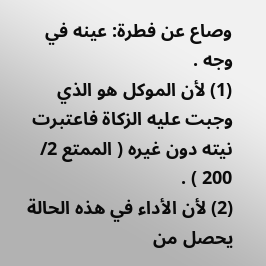وصاع عن فطرة: عينه في وجه .
(1) لأن الموكل هو الذي وجبت عليه الزكاة فاعتبرت نيته دون غيره ( الممتع 2/ 200 ) .
(2) لأن الأداء في هذه الحالة يحصل من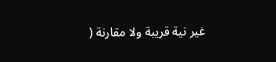غير نية قريبة ولا مقارنة (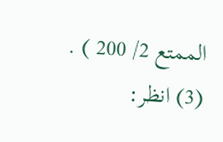الممتع 2/ 200 ) .
(3) انظر: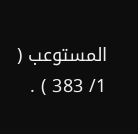المستوعب ( 1/ 383 ) .